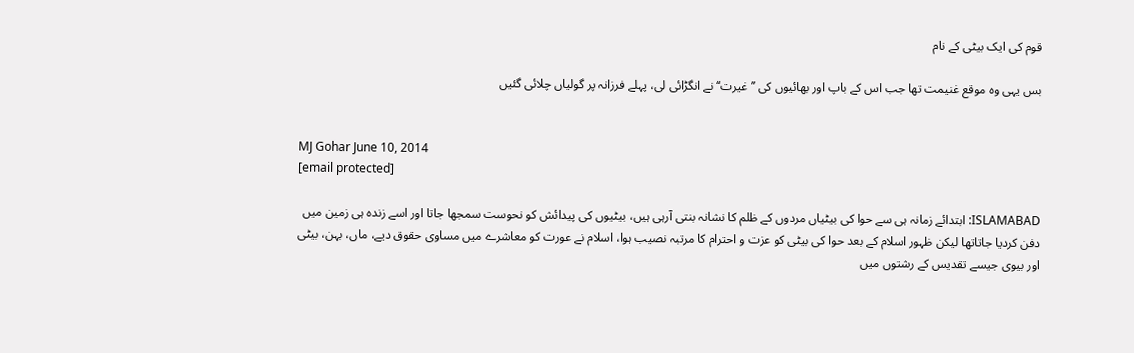قوم کی ایک بیٹی کے نام

بس یہی وہ موقع غنیمت تھا جب اس کے باپ اور بھائیوں کی ’’غیرت‘‘ نے انگڑائی لی، پہلے فرزانہ پر گولیاں چلائی گئیں


MJ Gohar June 10, 2014
[email protected]

ISLAMABAD: ابتدائے زمانہ ہی سے حوا کی بیٹیاں مردوں کے ظلم کا نشانہ بنتی آرہی ہیں، بیٹیوں کی پیدائش کو نحوست سمجھا جاتا اور اسے زندہ ہی زمین میں دفن کردیا جاتاتھا لیکن ظہور اسلام کے بعد حوا کی بیٹی کو عزت و احترام کا مرتبہ نصیب ہوا، اسلام نے عورت کو معاشرے میں مساوی حقوق دیے، ماں، بہن، بیٹی اور بیوی جیسے تقدیس کے رشتوں میں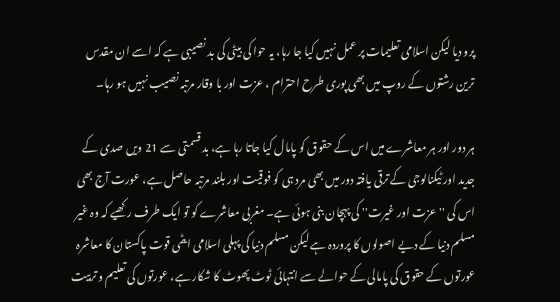پرو دیا لیکن اسلامی تعلیمات پر عمل نہیں کیا جا رہا، یہ حوا کی بیٹی کی بد نصیبی ہے کہ اسے ان مقدس ترین رشتوں کے روپ میں بھی پوری طرح احترام ، عزت اور با وقار مرتبہ نصیب نہیں ہو رہا۔

ہر دور اور ہر معاشرے میں اس کے حقوق کو پامال کیا جاتا رہا ہے، بد قسمتی سے 21 ویں صدی کے جدید اور ٹیکنالوجی کے ترقی یافتہ دور میں بھی مرد ہی کو فوقیت اور بلند مرتبہ حاصل ہے، عورت آج بھی اس کی ''عزت اور غیرت'' کی پہچان بنی ہوئی ہے۔ مغربی معاشرے کو تو ایک طرف رکھیے کہ وہ غیر مسلم دنیا کے دیے اصولوں کا پروردہ ہے لیکن مسلم دنیا کی پہلی اسلامی ایٹمی قوت پاکستان کا معاشرہ عورتوں کے حقوق کی پامالی کے حوالے سے انتہائی ٹوٹ پھوٹ کا شکار ہے، عورتوں کی تعلیم و تربیت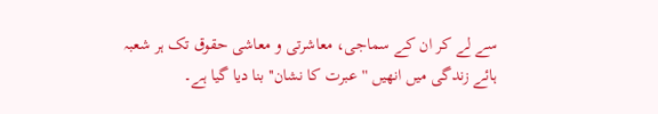سے لے کر ان کے سماجی، معاشرتی و معاشی حقوق تک ہر شعبہ ہائے زندگی میں انھیں ''عبرت کا نشان'' بنا دیا گیا ہے۔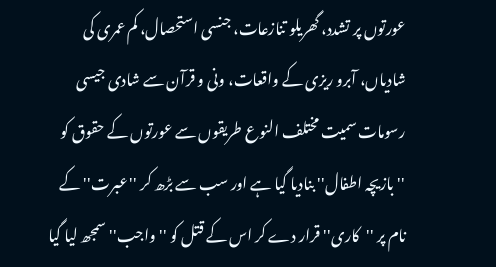عورتوں پر تشدد، گھریلو تنازعات، جنسی استحصال، کم عمری کی شادیاں، آبرو ریزی کے واقعات، ونی و قرآن سے شادی جیسی رسومات سمیت مختلف النوع طریقوں سے عورتوں کے حقوق کو ''بازیچہ اطفال'' بنادیا گیا ہے اور سب سے بڑھ کر ''عبرت'' کے نام پر ''کاری'' قرار دے کر اس کے قتل کو ''واجب'' سمجھ لیا گیا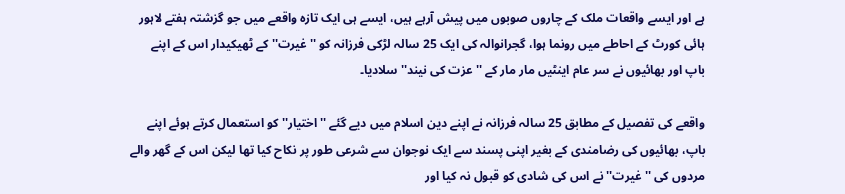ہے اور ایسے واقعات ملک کے چاروں صوبوں میں پیش آرہے ہیں، ایسے ہی ایک تازہ واقعے میں جو گزشتہ ہفتے لاہور ہائی کورٹ کے احاطے میں رونما ہوا، گجرانوالہ کی ایک 25 سالہ لڑکی فرزانہ کو ''غیرت'' کے ٹھیکیدار اس کے اپنے باپ اور بھائیوں نے سر عام اینٹیں مار مار کے ''عزت کی نیند'' سلادیا۔

واقعے کی تفصیل کے مطابق 25 سالہ فرزانہ نے اپنے دین اسلام میں دیے گئے ''اختیار'' کو استعمال کرتے ہوئے اپنے باپ، بھائیوں کی رضامندی کے بغیر اپنی پسند سے ایک نوجوان سے شرعی طور پر نکاح کیا تھا لیکن اس کے گھر والے مردوں کی ''غیرت'' نے اس کی شادی کو قبول نہ کیا اور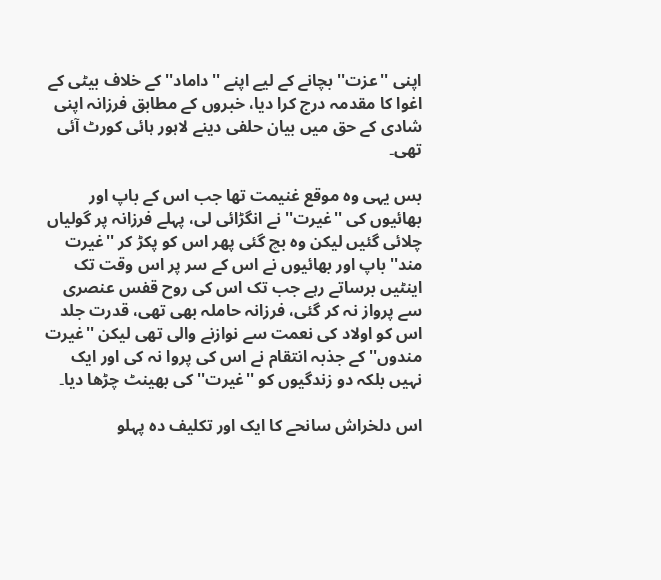اپنی ''عزت'' بچانے کے لیے اپنے ''داماد'' کے خلاف بیٹی کے اغوا کا مقدمہ درج کرا دیا، خبروں کے مطابق فرزانہ اپنی شادی کے حق میں بیان حلفی دینے لاہور ہائی کورٹ آئی تھی۔

بس یہی وہ موقع غنیمت تھا جب اس کے باپ اور بھائیوں کی ''غیرت'' نے انگڑائی لی، پہلے فرزانہ پر گولیاں چلائی گئیں لیکن وہ بچ گئی پھر اس کو پکڑ کر ''غیرت مند'' باپ اور بھائیوں نے اس کے سر پر اس وقت تک اینٹیں برساتے رہے جب تک اس کی روح قفس عنصری سے پرواز نہ کر گئی، فرزانہ حاملہ بھی تھی، قدرت جلد اس کو اولاد کی نعمت سے نوازنے والی تھی لیکن ''غیرت مندوں'' کے جذبہ انتقام نے اس کی پروا نہ کی اور ایک نہیں بلکہ دو زندگیوں کو ''غیرت'' کی بھینٹ چڑھا دیا۔

اس دلخراش سانحے کا ایک اور تکلیف دہ پہلو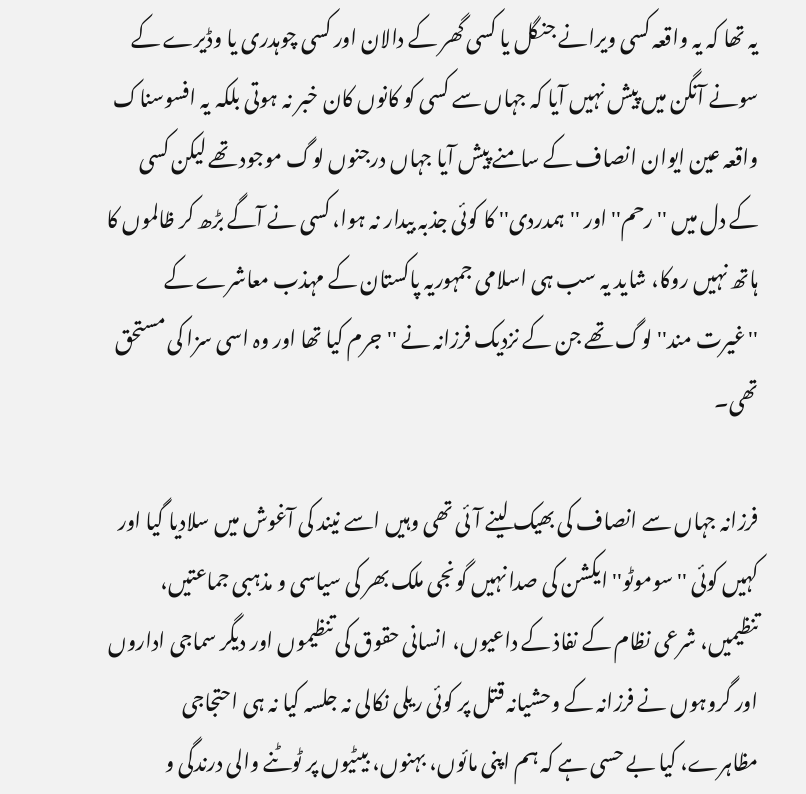یہ تھا کہ یہ واقعہ کسی ویرانے جنگل یا کسی گھر کے دالان اور کسی چوہدری یا وڈیرے کے سونے آنگن میں پیش نہیں آیا کہ جہاں سے کسی کو کانوں کان خبر نہ ہوتی بلکہ یہ افسوسناک واقعہ عین ایوان انصاف کے سامنے پیش آیا جہاں درجنوں لوگ موجود تھے لیکن کسی کے دل میں ''رحم'' اور ''ہمدردی'' کا کوئی جذبہ بیدار نہ ہوا، کسی نے آگے بڑھ کر ظالموں کا ہاتھ نہیں روکا، شاید یہ سب ہی اسلامی جمہوریہ پاکستان کے مہذب معاشرے کے ''غیرت مند'' لوگ تھے جن کے نزدیک فرزانہ نے ''جرم کیا تھا اور وہ اسی سزا کی مستحق تھی۔

فرزانہ جہاں سے انصاف کی بھیک لینے آئی تھی وہیں اسے نیند کی آغوش میں سلادیا گیا اور کہیں کوئی ''سوموٹو'' ایکشن کی صدا نہیں گونجی ملک بھر کی سیاسی و مذہبی جماعتیں، تنظیمیں، شرعی نظام کے نفاذ کے داعیوں، انسانی حقوق کی تنظیموں اور دیگر سماجی اداروں اور گروہوں نے فرزانہ کے وحشیانہ قتل پر کوئی ریلی نکالی نہ جلسہ کیا نہ ہی احتجاجی مظاہرے، کیا بے حسی ہے کہ ہم اپنی مائوں، بہنوں، بیٹیوں پر ٹوٹنے والی درندگی و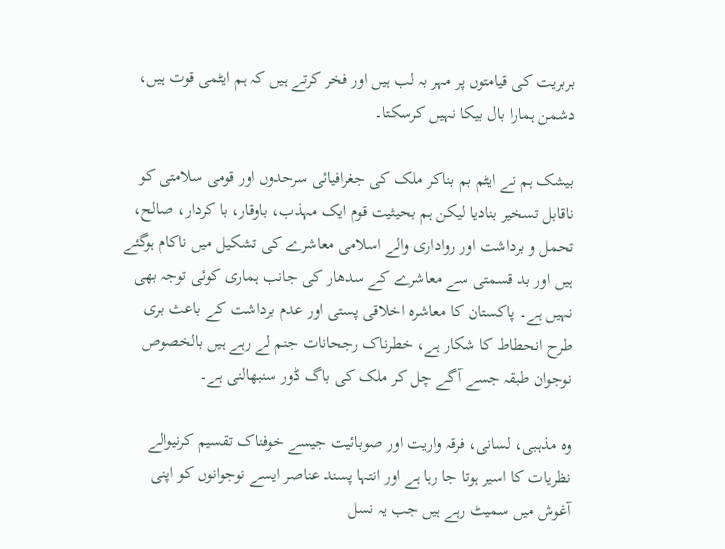بربریت کی قیامتوں پر مہر بہ لب ہیں اور فخر کرتے ہیں کہ ہم ایٹمی قوت ہیں، دشمن ہمارا بال بیکا نہیں کرسکتا۔

بیشک ہم نے ایٹم بم بناکر ملک کی جغرافیائی سرحدوں اور قومی سلامتی کو ناقابل تسخیر بنادیا لیکن ہم بحیثیت قوم ایک مہذب، باوقار، با کردار، صالح، تحمل و برداشت اور رواداری والے اسلامی معاشرے کی تشکیل میں ناکام ہوگئے ہیں اور بد قسمتی سے معاشرے کے سدھار کی جانب ہماری کوئی توجہ بھی نہیں ہے۔ پاکستان کا معاشرہ اخلاقی پستی اور عدم برداشت کے باعث بری طرح انحطاط کا شکار ہے، خطرناک رجحانات جنم لے رہے ہیں بالخصوص نوجوان طبقہ جسے آگے چل کر ملک کی باگ ڈور سنبھالنی ہے۔

وہ مذہبی، لسانی، فرقہ واریت اور صوبائیت جیسے خوفناک تقسیم کرنیوالے نظریات کا اسیر ہوتا جا رہا ہے اور انتہا پسند عناصر ایسے نوجوانوں کو اپنی آغوش میں سمیٹ رہے ہیں جب یہ نسل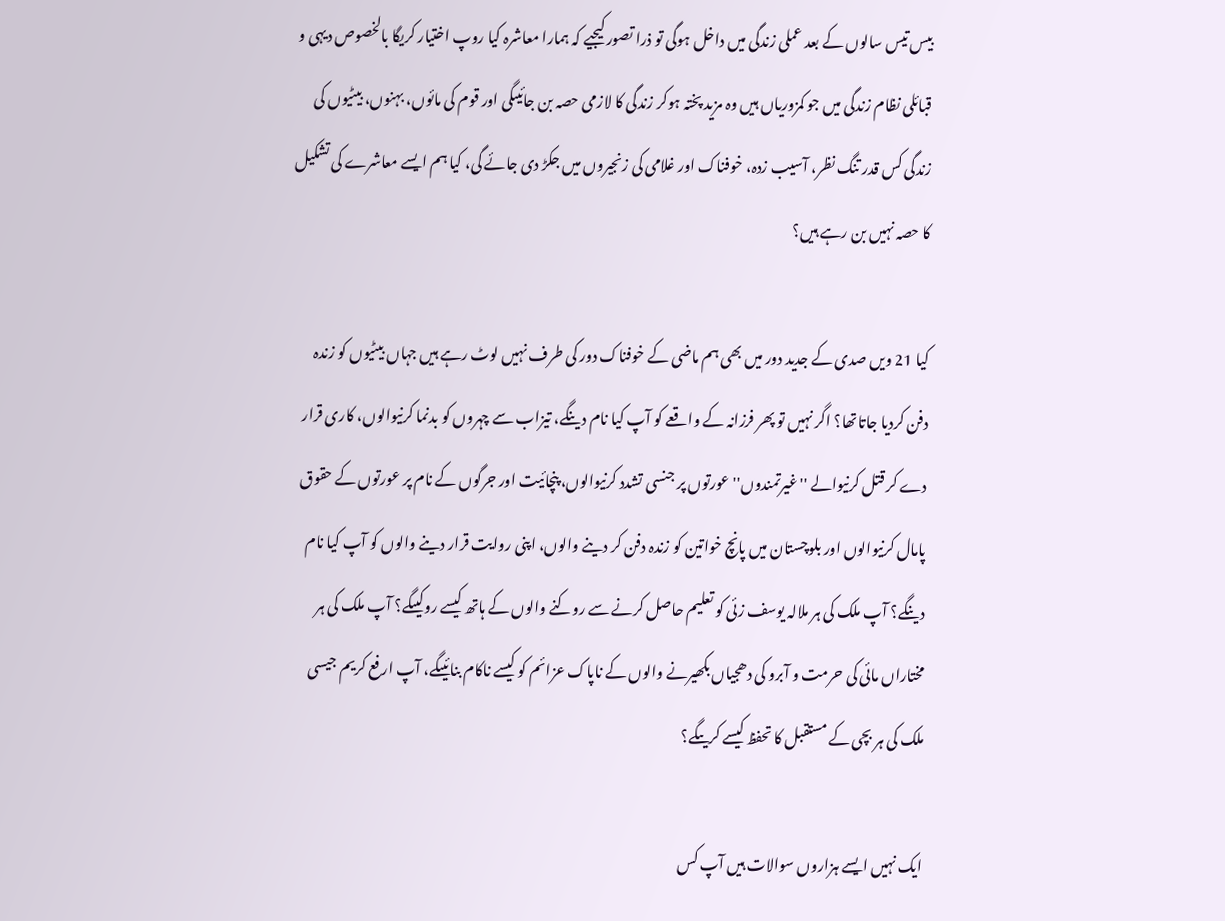بیس تیس سالوں کے بعد عملی زندگی میں داخل ہوگی تو ذرا تصور کیجیے کہ ہمارا معاشرہ کیا روپ اختیار کریگا بالخصوص دیہی و قبائلی نظام زندگی میں جو کمزوریاں ہیں وہ مزید پختہ ہوکر زندگی کا لازمی حصہ بن جائیںگی اور قوم کی مائوں، بہنوں، بیٹیوں کی زندگی کس قدر تنگ نظر، آسیب زدہ، خوفناک اور غلامی کی زنجیروں میں جکڑ دی جائے گی، کیا ہم ایسے معاشرے کی تشکیل کا حصہ نہیں بن رہے ہیں؟

کیا 21 ویں صدی کے جدید دور میں بھی ہم ماضی کے خوفناک دور کی طرف نہیں لوٹ رہے ہیں جہاں بیٹیوں کو زندہ دفن کردیا جاتاتھا؟ اگر نہیں تو پھر فرزانہ کے واقعے کو آپ کیا نام دینگے، تیزاب سے چہروں کو بدنما کرنیوالوں، کاری قرار دے کر قتل کرنیوالے ''غیرتمندوں'' عورتوں پر جنسی تشدد کرنیوالوں، پنچائیت اور جرگوں کے نام پر عورتوں کے حقوق پامال کرنیوالوں اور بلوچستان میں پانچ خواتین کو زندہ دفن کر دینے والوں، اپنی روایت قرار دینے والوں کو آپ کیا نام دینگے؟ آپ ملک کی ہر ملالہ یوسف زئی کو تعلیم حاصل کرنے سے روکنے والوں کے ہاتھ کیسے روکیںگے؟ آپ ملک کی ہر مختاراں مائی کی حرمت و آبرو کی دھجیاں بکھیرنے والوں کے ناپاک عزائم کو کیسے ناکام بنائیںگے، آپ ارفع کریم جیسی ملک کی ہر بچی کے مستقبل کا تحفظ کیسے کریںگے؟

ایک نہیں ایسے ہزاروں سوالات ہیں آپ کس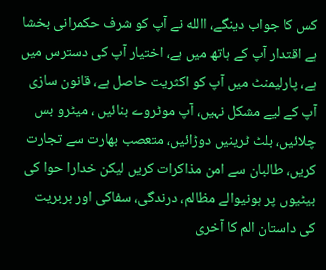کس کا جواب دینگے، االله نے آپ کو شرف حکمرانی بخشا ہے اقتدار آپ کے ہاتھ میں ہے، اختیار آپ کی دسترس میں ہے، پارلیمنٹ میں آپ کو اکثریت حاصل ہے، قانون سازی آپ کے لیے مشکل نہیں، آپ موٹروے بنائیں ، میٹرو بس چلائیں، بلٹ ٹرینیں دوڑائیں، متعصب بھارت سے تجارت کریں، طالبان سے امن مذاکرات کریں لیکن خدارا حوا کی بیٹیوں پر ہونیوالے مظالم، درندگی، سفاکی اور بربریت کی داستان الم کا آخری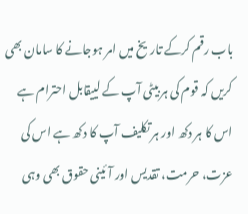باب رقم کرکے تاریخ میں امر ہوجانے کا سامان بھی کریں کہ قوم کی ہر بیٹی آپ کے لییقابل احترام ہے اس کا ہر دکھ اور ہر تکلیف آپ کا دکھ ہے اس کی عزت، حرمت، تقدیس اور آئینی حقوق بھی وہی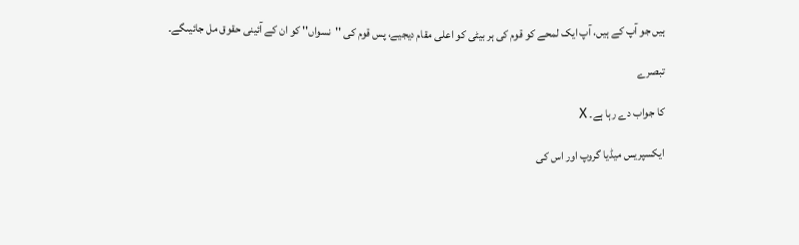ہیں جو آپ کے ہیں، آپ ایک لمحے کو قوم کی ہر بیٹی کو اعلی مقام دیجیے، پس قوم کی ''نسواں'' کو ان کے آئینی حقوق مل جائیںگے۔

تبصرے

کا جواب دے رہا ہے۔ X

ایکسپریس میڈیا گروپ اور اس کی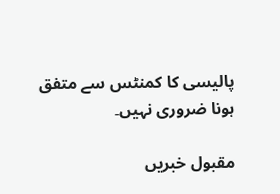پالیسی کا کمنٹس سے متفق ہونا ضروری نہیں۔

مقبول خبریں